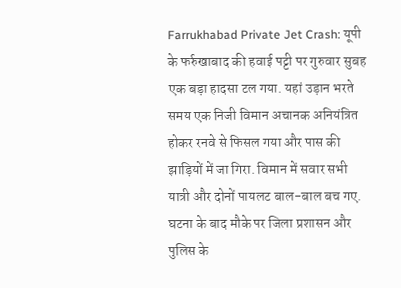Farrukhabad Private Jet Crash: यूपी के फर्रुखाबाद की हवाई पट्टी पर गुरुवार सुबह एक बड़ा हादसा टल गया. यहां उड़ान भरते समय एक निजी विमान अचानक अनियंत्रित होकर रनवे से फिसल गया और पास की झाड़ियों में जा गिरा. विमान में सवार सभी यात्री और दोनों पायलट बाल-बाल बच गए. घटना के बाद मौके पर जिला प्रशासन और पुलिस के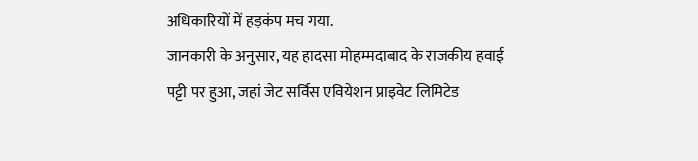अधिकारियों में हड़कंप मच गया.
जानकारी के अनुसार, यह हादसा मोहम्मदाबाद के राजकीय हवाई पट्टी पर हुआ, जहां जेट सर्विस एवियेशन प्राइवेट लिमिटेड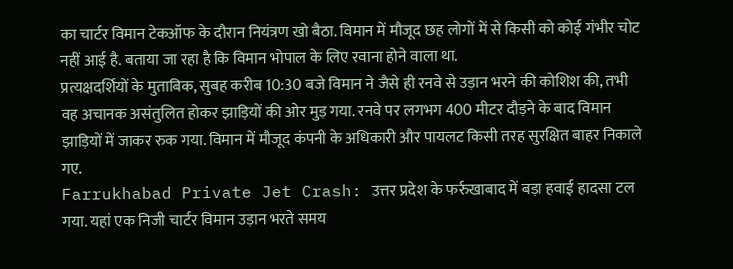का चार्टर विमान टेकऑफ के दौरान नियंत्रण खो बैठा. विमान में मौजूद छह लोगों में से किसी को कोई गंभीर चोट नहीं आई है. बताया जा रहा है कि विमान भोपाल के लिए रवाना होने वाला था.
प्रत्यक्षदर्शियों के मुताबिक, सुबह करीब 10:30 बजे विमान ने जैसे ही रनवे से उड़ान भरने की कोशिश की, तभी वह अचानक असंतुलित होकर झाड़ियों की ओर मुड़ गया. रनवे पर लगभग 400 मीटर दौड़ने के बाद विमान झाड़ियों में जाकर रुक गया. विमान में मौजूद कंपनी के अधिकारी और पायलट किसी तरह सुरक्षित बाहर निकाले गए.
Farrukhabad Private Jet Crash: उत्तर प्रदेश के फर्रुखाबाद में बड़ा हवाई हादसा टल गया. यहां एक निजी चार्टर विमान उड़ान भरते समय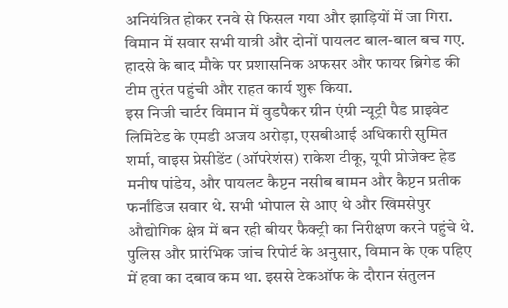अनियंत्रित होकर रनवे से फिसल गया और झाड़ियों में जा गिरा. विमान में सवार सभी यात्री और दोनों पायलट बाल-बाल बच गए. हादसे के बाद मौके पर प्रशासनिक अफसर और फायर ब्रिगेड की टीम तुरंत पहुंची और राहत कार्य शुरू किया.
इस निजी चार्टर विमान में वुडपैकर ग्रीन एंग्री न्यूट्री पैड प्राइवेट लिमिटेड के एमडी अजय अरोड़ा, एसबीआई अधिकारी सुमित शर्मा, वाइस प्रेसीडेंट (ऑपरेशंस) राकेश टीकू, यूपी प्रोजेक्ट हेड मनीष पांडेय, और पायलट कैप्टन नसीब बामन और कैप्टन प्रतीक फर्नांडिज सवार थे. सभी भोपाल से आए थे और खिमसेपुर औद्योगिक क्षेत्र में बन रही बीयर फैक्ट्री का निरीक्षण करने पहुंचे थे.
पुलिस और प्रारंभिक जांच रिपोर्ट के अनुसार, विमान के एक पहिए में हवा का दबाव कम था. इससे टेकऑफ के दौरान संतुलन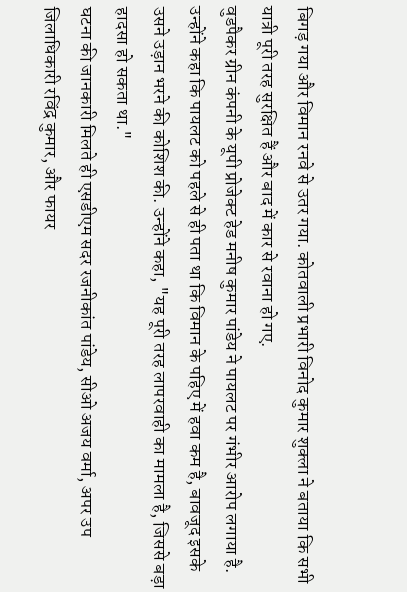बिगड़ गया और विमान रनवे से उतर गया. कोतवाली प्रभारी विनोद कुमार शुक्ला ने बताया कि सभी यात्री पूरी तरह सुरक्षित हैं और बाद में कार से रवाना हो गए.
वुडपैकर ग्रीन कंपनी के यूपी प्रोजेक्ट हेड मनीष कुमार पांडेय ने पायलट पर गंभीर आरोप लगाया है. उन्होंने कहा कि पायलट को पहले से ही पता था कि विमान के पहिए में हवा कम है, बावजूद इसके उसने उड़ान भरने की कोशिश की. उन्होंने कहा, "यह पूरी तरह लापरवाही का मामला है, जिससे बड़ा हादसा हो सकता था."
घटना की जानकारी मिलते ही एसडीएम सदर रजनीकांत पांडेय, सीओ अजय वर्मा, अपर उप जिलाधिकारी रविंद्र कुमार, और फायर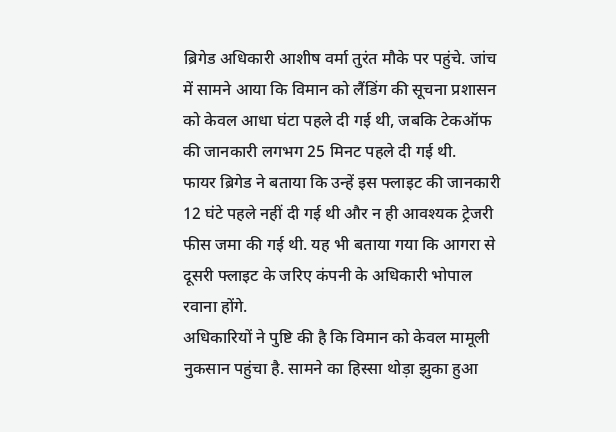ब्रिगेड अधिकारी आशीष वर्मा तुरंत मौके पर पहुंचे. जांच में सामने आया कि विमान को लैंडिंग की सूचना प्रशासन को केवल आधा घंटा पहले दी गई थी, जबकि टेकऑफ की जानकारी लगभग 25 मिनट पहले दी गई थी.
फायर ब्रिगेड ने बताया कि उन्हें इस फ्लाइट की जानकारी 12 घंटे पहले नहीं दी गई थी और न ही आवश्यक ट्रेजरी फीस जमा की गई थी. यह भी बताया गया कि आगरा से दूसरी फ्लाइट के जरिए कंपनी के अधिकारी भोपाल रवाना होंगे.
अधिकारियों ने पुष्टि की है कि विमान को केवल मामूली नुकसान पहुंचा है. सामने का हिस्सा थोड़ा झुका हुआ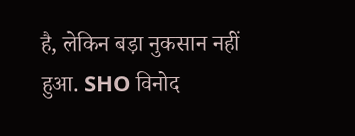है, लेकिन बड़ा नुकसान नहीं हुआ. SHO विनोद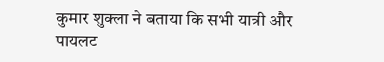कुमार शुक्ला ने बताया कि सभी यात्री और पायलट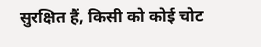सुरक्षित हैं, किसी को कोई चोट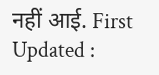नहीं आई. First Updated :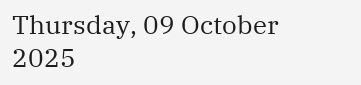Thursday, 09 October 2025